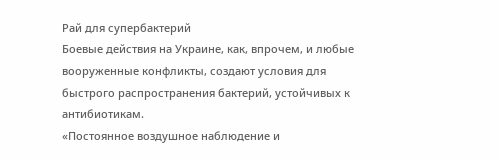Рай для супербактерий
Боевые действия на Украине, как, впрочем, и любые вооруженные конфликты, создают условия для быстрого распространения бактерий, устойчивых к антибиотикам.
«Постоянное воздушное наблюдение и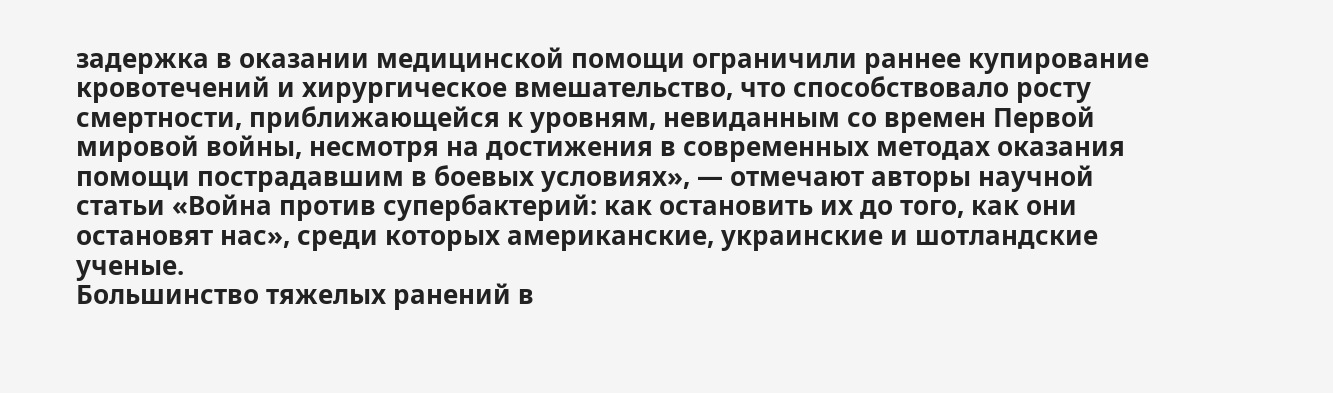задержка в оказании медицинской помощи ограничили раннее купирование кровотечений и хирургическое вмешательство, что способствовало росту смертности, приближающейся к уровням, невиданным со времен Первой мировой войны, несмотря на достижения в современных методах оказания помощи пострадавшим в боевых условиях», — отмечают авторы научной статьи «Война против супербактерий: как остановить их до того, как они остановят нас», среди которых американские, украинские и шотландские ученые.
Большинство тяжелых ранений в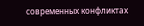современных конфликтах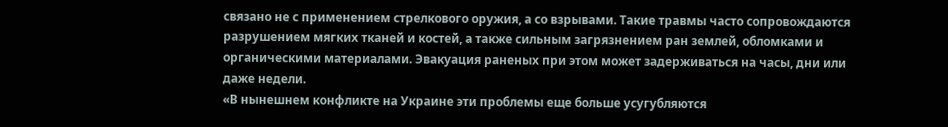связано не с применением стрелкового оружия, а со взрывами. Такие травмы часто сопровождаются разрушением мягких тканей и костей, а также сильным загрязнением ран землей, обломками и органическими материалами. Эвакуация раненых при этом может задерживаться на часы, дни или даже недели.
«В нынешнем конфликте на Украине эти проблемы еще больше усугубляются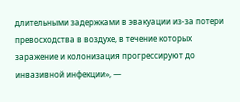длительными задержками в эвакуации из-за потери превосходства в воздухе, в течение которых заражение и колонизация прогрессируют до инвазивной инфекции», —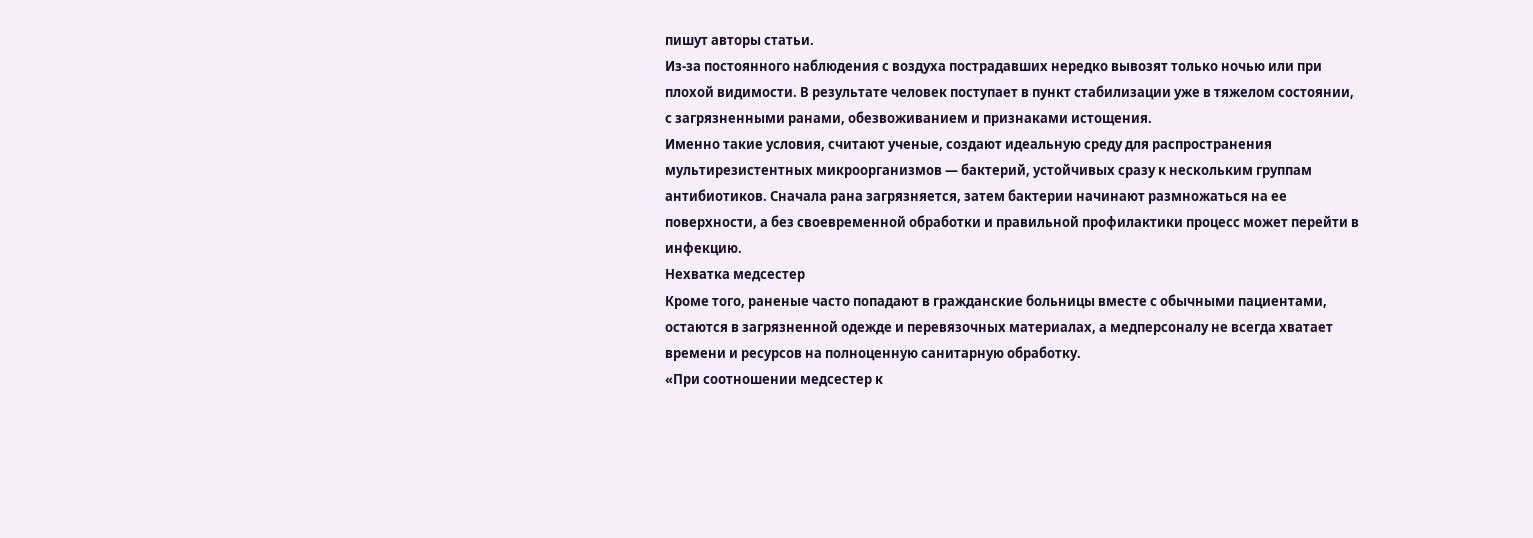пишут авторы статьи.
Из-за постоянного наблюдения с воздуха пострадавших нередко вывозят только ночью или при плохой видимости. В результате человек поступает в пункт стабилизации уже в тяжелом состоянии, с загрязненными ранами, обезвоживанием и признаками истощения.
Именно такие условия, считают ученые, создают идеальную среду для распространения мультирезистентных микроорганизмов — бактерий, устойчивых сразу к нескольким группам антибиотиков. Сначала рана загрязняется, затем бактерии начинают размножаться на ее поверхности, а без своевременной обработки и правильной профилактики процесс может перейти в инфекцию.
Нехватка медсестер
Кроме того, раненые часто попадают в гражданские больницы вместе с обычными пациентами, остаются в загрязненной одежде и перевязочных материалах, а медперсоналу не всегда хватает времени и ресурсов на полноценную санитарную обработку.
«При соотношении медсестер к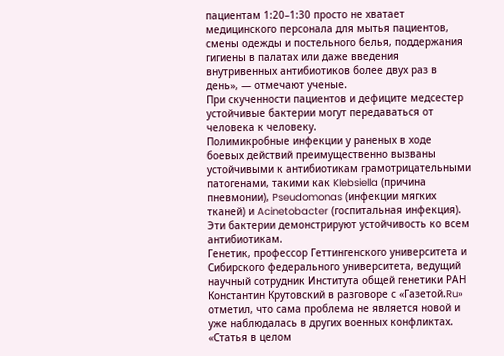пациентам 1:20–1:30 просто не хватает медицинского персонала для мытья пациентов, смены одежды и постельного белья, поддержания гигиены в палатах или даже введения внутривенных антибиотиков более двух раз в день», — отмечают ученые.
При скученности пациентов и дефиците медсестер устойчивые бактерии могут передаваться от человека к человеку.
Полимикробные инфекции у раненых в ходе боевых действий преимущественно вызваны устойчивыми к антибиотикам грамотрицательными патогенами, такими как Klebsiella (причина пневмонии), Pseudomonas (инфекции мягких тканей) и Acinetobacter (госпитальная инфекция). Эти бактерии демонстрируют устойчивость ко всем антибиотикам.
Генетик, профессор Геттингенского университета и Сибирского федерального университета, ведущий научный сотрудник Института общей генетики РАН Константин Крутовский в разговоре с «Газетой.Ru» отметил, что сама проблема не является новой и уже наблюдалась в других военных конфликтах.
«Статья в целом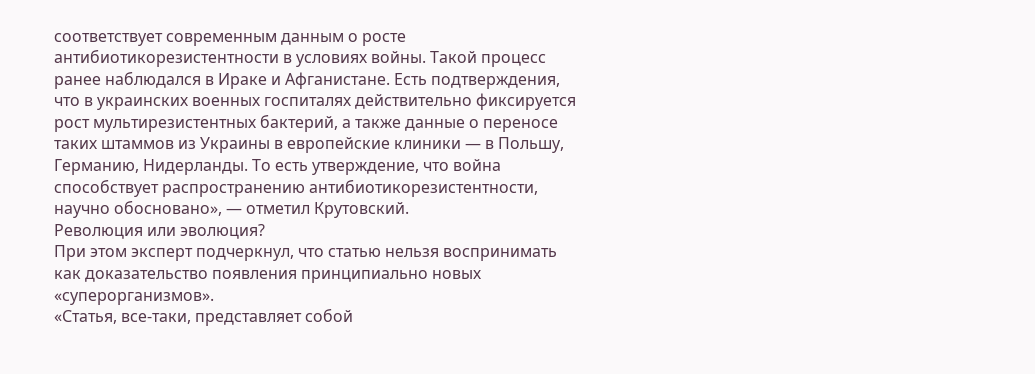соответствует современным данным о росте антибиотикорезистентности в условиях войны. Такой процесс ранее наблюдался в Ираке и Афганистане. Есть подтверждения, что в украинских военных госпиталях действительно фиксируется рост мультирезистентных бактерий, а также данные о переносе таких штаммов из Украины в европейские клиники — в Польшу, Германию, Нидерланды. То есть утверждение, что война способствует распространению антибиотикорезистентности, научно обосновано», — отметил Крутовский.
Революция или эволюция?
При этом эксперт подчеркнул, что статью нельзя воспринимать как доказательство появления принципиально новых «суперорганизмов».
«Статья, все-таки, представляет собой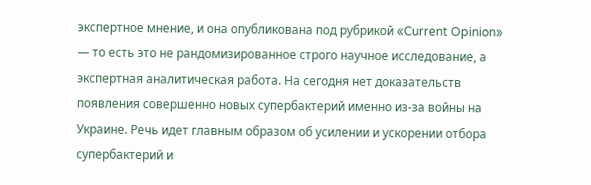экспертное мнение, и она опубликована под рубрикой «Current Opinion» — то есть это не рандомизированное строго научное исследование, а экспертная аналитическая работа. На сегодня нет доказательств появления совершенно новых супербактерий именно из-за войны на Украине. Речь идет главным образом об усилении и ускорении отбора супербактерий и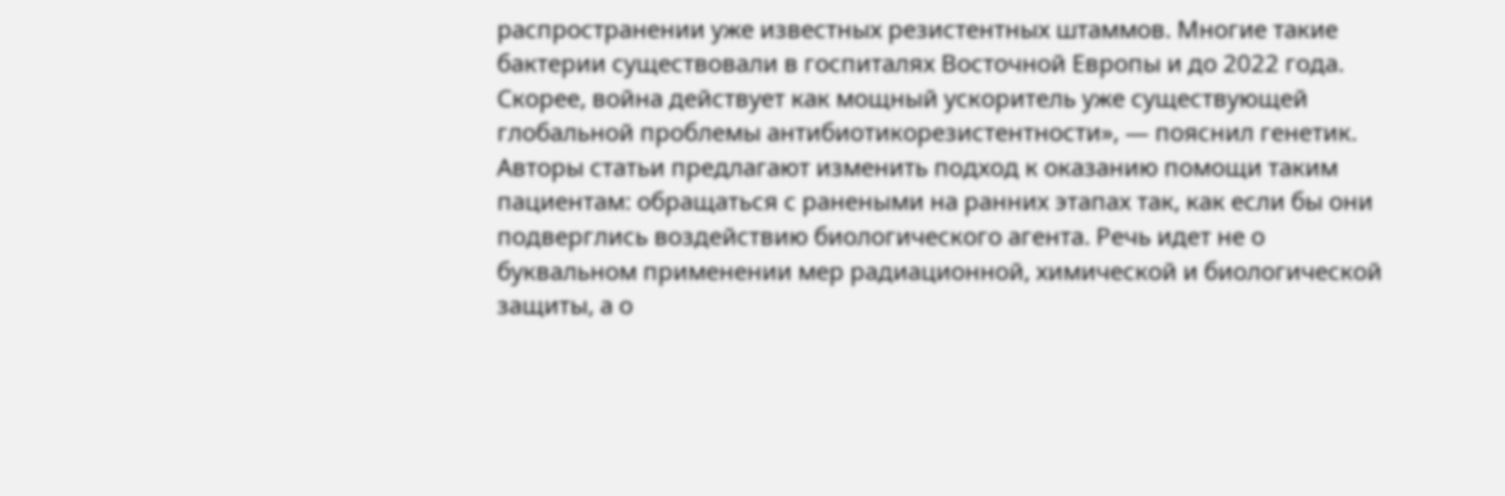распространении уже известных резистентных штаммов. Многие такие бактерии существовали в госпиталях Восточной Европы и до 2022 года. Скорее, война действует как мощный ускоритель уже существующей глобальной проблемы антибиотикорезистентности», — пояснил генетик.
Авторы статьи предлагают изменить подход к оказанию помощи таким пациентам: обращаться с ранеными на ранних этапах так, как если бы они подверглись воздействию биологического агента. Речь идет не о буквальном применении мер радиационной, химической и биологической защиты, а о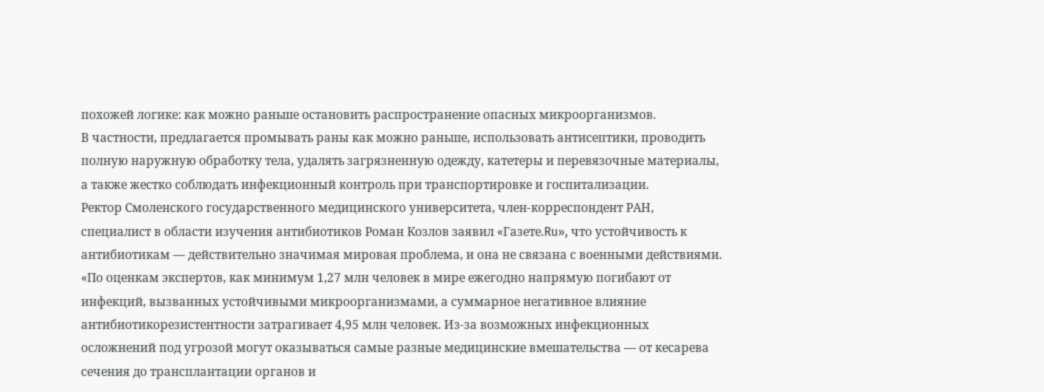похожей логике: как можно раньше остановить распространение опасных микроорганизмов.
В частности, предлагается промывать раны как можно раньше, использовать антисептики, проводить полную наружную обработку тела, удалять загрязненную одежду, катетеры и перевязочные материалы, а также жестко соблюдать инфекционный контроль при транспортировке и госпитализации.
Ректор Смоленского государственного медицинского университета, член-корреспондент РАН, специалист в области изучения антибиотиков Роман Козлов заявил «Газете.Ru», что устойчивость к антибиотикам — действительно значимая мировая проблема, и она не связана с военными действиями.
«По оценкам экспертов, как минимум 1,27 млн человек в мире ежегодно напрямую погибают от инфекций, вызванных устойчивыми микроорганизмами, а суммарное негативное влияние антибиотикорезистентности затрагивает 4,95 млн человек. Из-за возможных инфекционных осложнений под угрозой могут оказываться самые разные медицинские вмешательства — от кесарева сечения до трансплантации органов и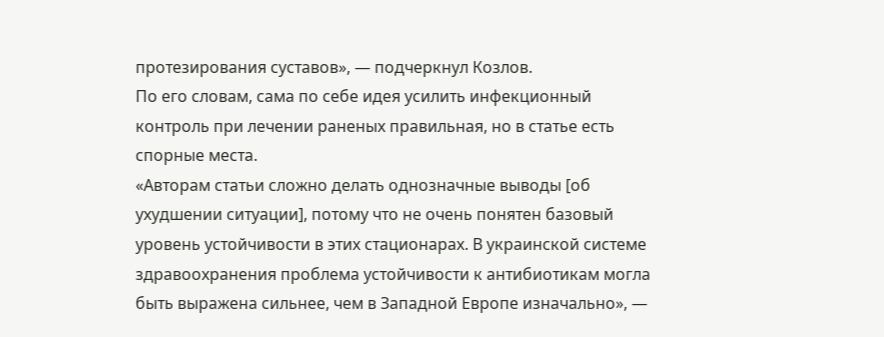протезирования суставов», — подчеркнул Козлов.
По его словам, сама по себе идея усилить инфекционный контроль при лечении раненых правильная, но в статье есть спорные места.
«Авторам статьи сложно делать однозначные выводы [об ухудшении ситуации], потому что не очень понятен базовый уровень устойчивости в этих стационарах. В украинской системе здравоохранения проблема устойчивости к антибиотикам могла быть выражена сильнее, чем в Западной Европе изначально», —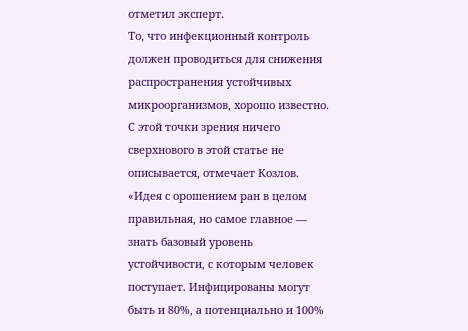отметил эксперт.
То, что инфекционный контроль должен проводиться для снижения распространения устойчивых микроорганизмов, хорошо известно. С этой точки зрения ничего сверхнового в этой статье не описывается, отмечает Козлов.
«Идея с орошением ран в целом правильная, но самое главное — знать базовый уровень устойчивости, с которым человек поступает. Инфицированы могут быть и 80%, а потенциально и 100%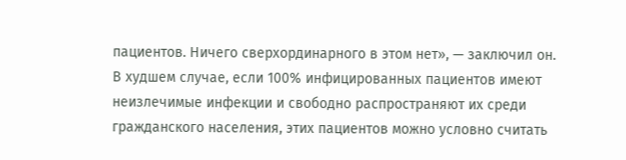пациентов. Ничего сверхординарного в этом нет», — заключил он.
В худшем случае, если 100% инфицированных пациентов имеют неизлечимые инфекции и свободно распространяют их среди гражданского населения, этих пациентов можно условно считать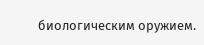биологическим оружием.